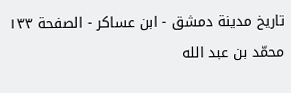تاريخ مدينة دمشق - ابن عساكر - الصفحة ١٣٣
محمّد بن عبد الله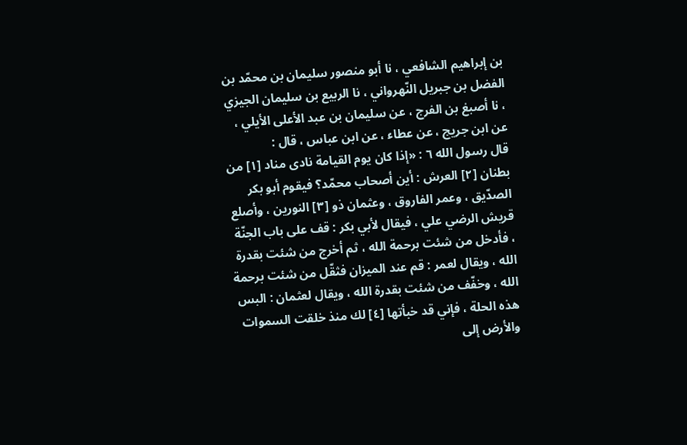بن إبراهيم الشافعي ، نا أبو منصور سليمان بن محمّد بن الفضل بن جبريل النّهرواني ، نا الربيع بن سليمان الجيزي ، نا أصبغ بن الفرج ، عن سليمان بن عبد الأعلى الأيلي ، عن ابن جريج ، عن عطاء ، عن ابن عباس ، قال :
قال رسول الله ٦ : «إذا كان يوم القيامة نادى مناد [١] من بطنان [٢] العرش : أين أصحاب محمّد؟ فيقوم أبو بكر الصدّيق ، وعمر الفاروق ، وعثمان ذو [٣] النورين ، وأصلع قريش الرضي علي ، فيقال لأبي بكر : قف على باب الجنّة ، فأدخل من شئت برحمة الله ، ثم أخرج من شئت بقدرة الله ، ويقال لعمر : قم عند الميزان فثقّل من شئت برحمة الله ، وخفّف من شئت بقدرة الله ، ويقال لعثمان : البس هذه الحلة ، فإني قد خبأتها [٤] لك منذ خلقت السموات والأرض إلى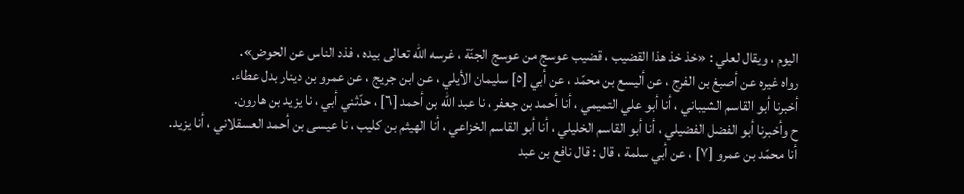اليوم ، ويقال لعلي : «خذ خذ هذا القضيب ، قضيب عوسج من عوسج الجنّة ، غرسه الله تعالى بيده ، فذد الناس عن الحوض».
رواه غيره عن أصبغ بن الفرج ، عن أليسع بن محمّد ، عن أبي [٥] سليمان الأيلي ، عن ابن جريج ، عن عمرو بن دينار بدل عطاء.
أخبرنا أبو القاسم الشيباني ، أنا أبو علي التميمي ، أنا أحمد بن جعفر ، نا عبد الله بن أحمد [٦] ، حدّثني أبي ، نا يزيد بن هارون.
ح وأخبرنا أبو الفضل الفضيلي ، أنا أبو القاسم الخليلي ، أنا أبو القاسم الخزاعي ، أنا الهيثم بن كليب ، نا عيسى بن أحمد العسقلاني ، أنا يزيد.
أنا محمّد بن عمرو [٧] ، عن أبي سلمة ، قال : قال نافع بن عبد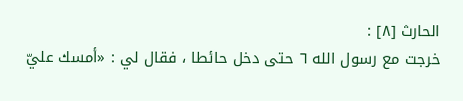الحارث [٨] :
خرجت مع رسول الله ٦ حتى دخل حائطا ، فقال لي : «أمسك عليّ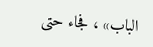الباب» ، فجاء حتى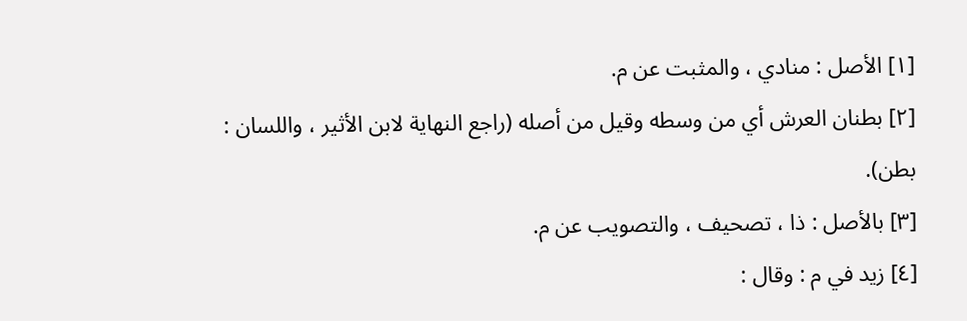[١] الأصل : منادي ، والمثبت عن م.
[٢] بطنان العرش أي من وسطه وقيل من أصله (راجع النهاية لابن الأثير ، واللسان : بطن).
[٣] بالأصل : ذا ، تصحيف ، والتصويب عن م.
[٤] زيد في م : وقال :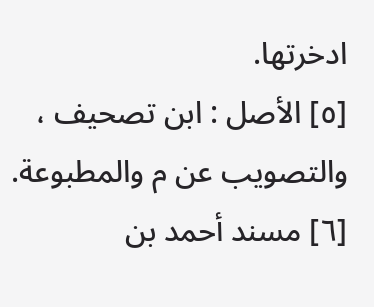ادخرتها.
[٥] الأصل : ابن تصحيف ، والتصويب عن م والمطبوعة.
[٦] مسند أحمد بن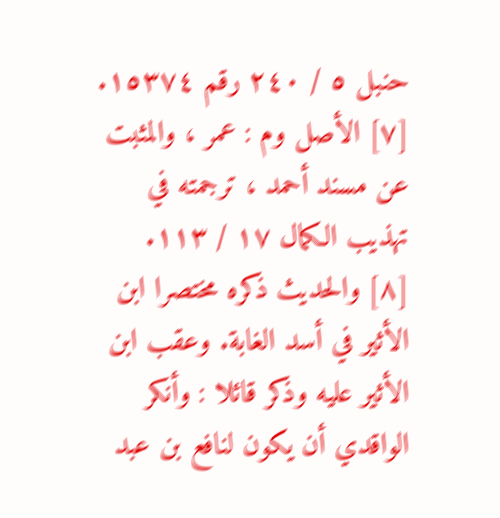حنبل ٥ / ٢٤٠ رقم ١٥٣٧٤.
[٧] الأصل وم : عمر ، والمثبت عن مسند أحمد ، ترجمته في تهذيب الكمال ١٧ / ١١٣.
[٨] والحديث ذكره مختصرا ابن الأثير في أسد الغابة. وعقب ابن الأثير عليه وذكر قائلا : وأنكر الواقدي أن يكون لنافع بن عبد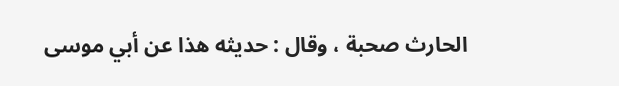الحارث صحبة ، وقال : حديثه هذا عن أبي موسى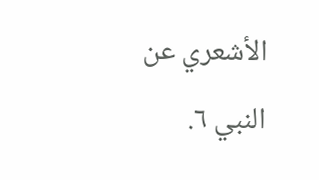الأشعري عن النبي ٦.